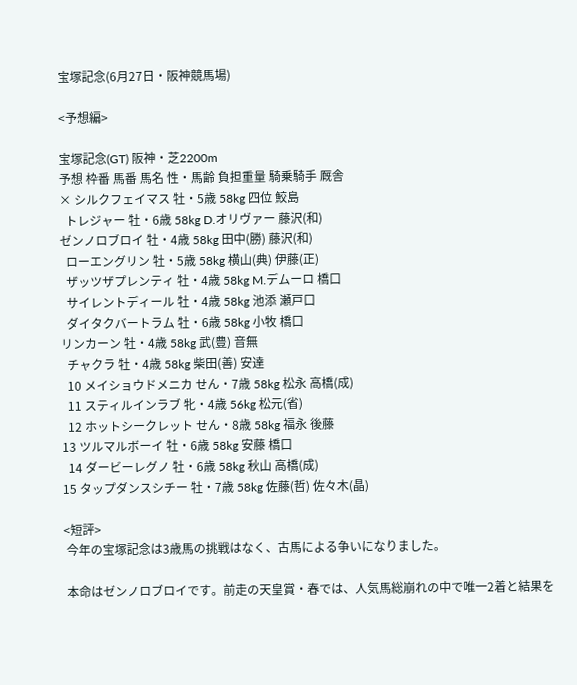宝塚記念(6月27日・阪神競馬場)

<予想編>

宝塚記念(GT) 阪神・芝2200m
予想 枠番 馬番 馬名 性・馬齢 負担重量 騎乗騎手 厩舎
× シルクフェイマス 牡・5歳 58kg 四位 鮫島
  トレジャー 牡・6歳 58kg D.オリヴァー 藤沢(和)
ゼンノロブロイ 牡・4歳 58kg 田中(勝) 藤沢(和)
  ローエングリン 牡・5歳 58kg 横山(典) 伊藤(正)
  ザッツザプレンティ 牡・4歳 58kg M.デムーロ 橋口
  サイレントディール 牡・4歳 58kg 池添 瀬戸口
  ダイタクバートラム 牡・6歳 58kg 小牧 橋口
リンカーン 牡・4歳 58kg 武(豊) 音無
  チャクラ 牡・4歳 58kg 柴田(善) 安達
  10 メイショウドメニカ せん・7歳 58kg 松永 高橋(成)
  11 スティルインラブ 牝・4歳 56kg 松元(省)
  12 ホットシークレット せん・8歳 58kg 福永 後藤
13 ツルマルボーイ 牡・6歳 58kg 安藤 橋口
  14 ダービーレグノ 牡・6歳 58kg 秋山 高橋(成)
15 タップダンスシチー 牡・7歳 58kg 佐藤(哲) 佐々木(晶)

<短評>
 今年の宝塚記念は3歳馬の挑戦はなく、古馬による争いになりました。

 本命はゼンノロブロイです。前走の天皇賞・春では、人気馬総崩れの中で唯一2着と結果を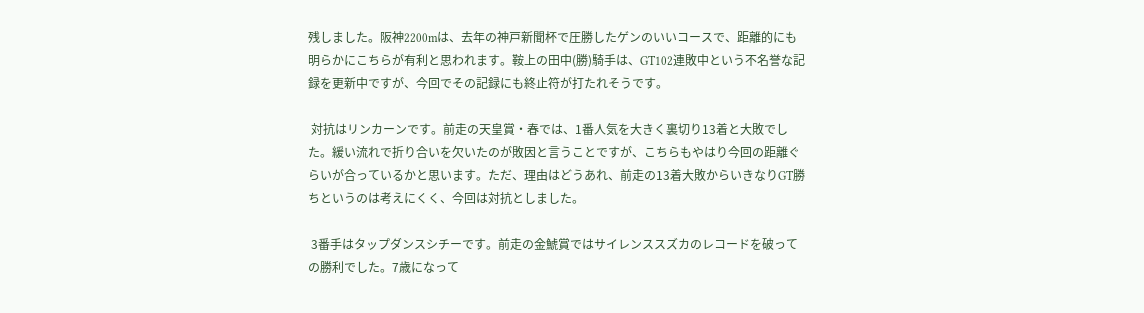残しました。阪神2200mは、去年の神戸新聞杯で圧勝したゲンのいいコースで、距離的にも明らかにこちらが有利と思われます。鞍上の田中(勝)騎手は、GT102連敗中という不名誉な記録を更新中ですが、今回でその記録にも終止符が打たれそうです。

 対抗はリンカーンです。前走の天皇賞・春では、1番人気を大きく裏切り13着と大敗でした。緩い流れで折り合いを欠いたのが敗因と言うことですが、こちらもやはり今回の距離ぐらいが合っているかと思います。ただ、理由はどうあれ、前走の13着大敗からいきなりGT勝ちというのは考えにくく、今回は対抗としました。

 3番手はタップダンスシチーです。前走の金鯱賞ではサイレンススズカのレコードを破っての勝利でした。7歳になって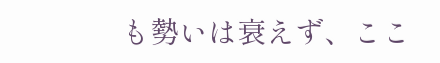も勢いは衰えず、ここ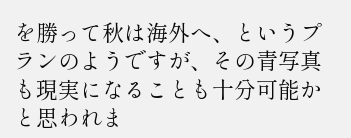を勝って秋は海外へ、というプランのようですが、その青写真も現実になることも十分可能かと思われま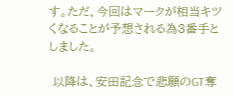す。ただ、今回はマークが相当キツくなることが予想される為3番手としました。

 以降は、安田記念で悲願のGT奪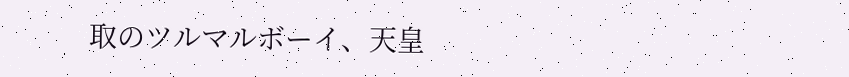取のツルマルボーイ、天皇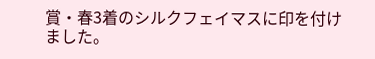賞・春3着のシルクフェイマスに印を付けました。